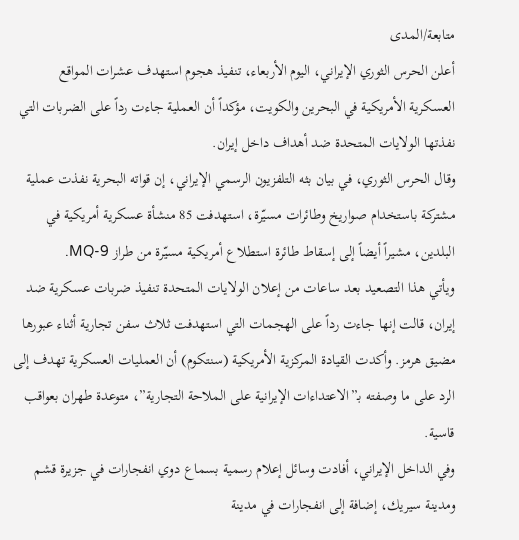متابعة/المدى
أعلن الحرس الثوري الإيراني، اليوم الأربعاء، تنفيذ هجوم استهدف عشرات المواقع العسكرية الأمريكية في البحرين والكويت، مؤكداً أن العملية جاءت رداً على الضربات التي نفذتها الولايات المتحدة ضد أهداف داخل إيران.
وقال الحرس الثوري، في بيان بثه التلفزيون الرسمي الإيراني، إن قواته البحرية نفذت عملية مشتركة باستخدام صواريخ وطائرات مسيّرة، استهدفت 85 منشأة عسكرية أمريكية في البلدين، مشيراً أيضاً إلى إسقاط طائرة استطلاع أمريكية مسيّرة من طراز MQ-9.
ويأتي هذا التصعيد بعد ساعات من إعلان الولايات المتحدة تنفيذ ضربات عسكرية ضد إيران، قالت إنها جاءت رداً على الهجمات التي استهدفت ثلاث سفن تجارية أثناء عبورها مضيق هرمز. وأكدت القيادة المركزية الأمريكية (سنتكوم) أن العمليات العسكرية تهدف إلى الرد على ما وصفته بـ”الاعتداءات الإيرانية على الملاحة التجارية”، متوعدة طهران بعواقب قاسية.
وفي الداخل الإيراني، أفادت وسائل إعلام رسمية بسماع دوي انفجارات في جزيرة قشم ومدينة سيريك، إضافة إلى انفجارات في مدينة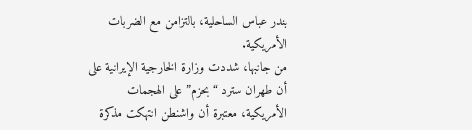بندر عباس الساحلية، بالتزامن مع الضربات الأمريكية.
من جانبها، شددت وزارة الخارجية الإيرانية على أن طهران سترد “بحزم” على الهجمات الأمريكية، معتبرة أن واشنطن انتهكت مذكرة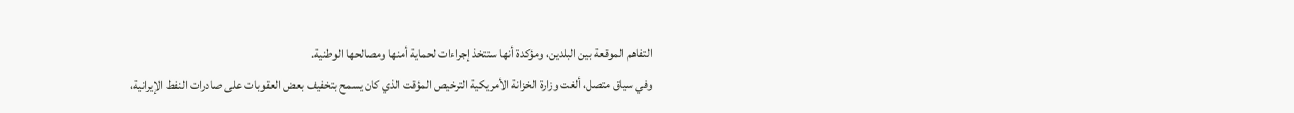التفاهم الموقعة بين البلدين، ومؤكدة أنها ستتخذ إجراءات لحماية أمنها ومصالحها الوطنية.
وفي سياق متصل، ألغت وزارة الخزانة الأمريكية الترخيص المؤقت الذي كان يسمح بتخفيف بعض العقوبات على صادرات النفط الإيرانية،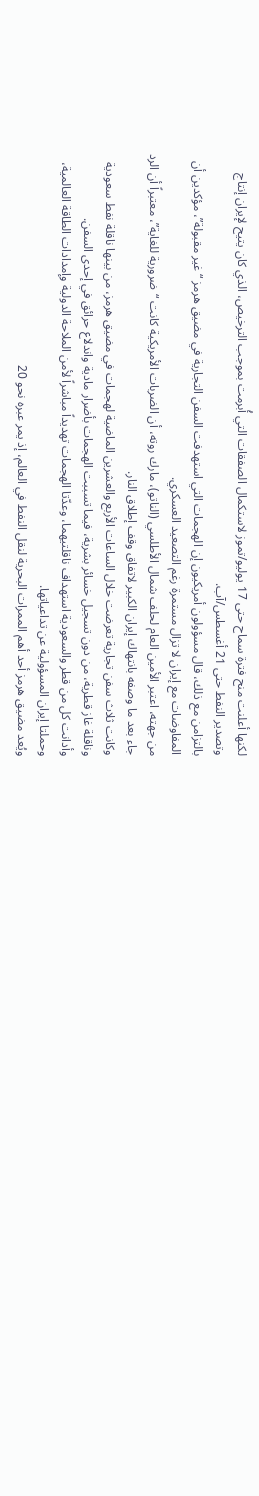لكنها أعلنت منح فترة سماح حتى 17 يوليو/تموز لاستكمال الصفقات التي أُبرمت بموجب الترخيص، الذي كان يتيح لإيران إنتاج وتصدير النفط حتى 21 أغسطس/آب.
بالتزامن مع ذلك، قال مسؤولون أمريكيون إن الهجمات التي استهدفت السفن التجارية في مضيق هرمز “غير مقبولة”، مؤكدين أن المفاوضات مع إيران لا تزال مستمرة رغم التصعيد العسكري.
من جهته، اعتبر الأمين العام لحلف شمال الأطلسي (الناتو)، مارك روته، أن الضربات الأمريكية كانت “ضرورية للغاية”، معتبراً أن الرد جاء بعد ما وصفه بانتهاك إيران الكبير لاتفاق وقف إطلاق النار.
وكانت ثلاث سفن تجارية تعرضت خلال الساعات الأربع والعشرين الماضية لهجمات في مضيق هرمز، من بينها ناقلة نفط سعودية وناقلة غاز قطرية، من دون تسجيل خسائر بشرية، فيما تسببت الهجمات بأضرار مادية واندلاع حرائق في إحدى السفن.
وأدانت كل من قطر والسعودية استهداف ناقلتيهما، وعدّتا الهجمات تهديداً مباشراً لأمن الملاحة الدولية وإمدادات الطاقة العالمية، وحملتا إيران المسؤولية عن تداعياتها.
ويُعد مضيق هرمز أحد أهم الممرات البحرية لنقل النفط في العالم، إذ يمر عبره نحو 20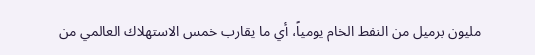مليون برميل من النفط الخام يومياً، أي ما يقارب خمس الاستهلاك العالمي من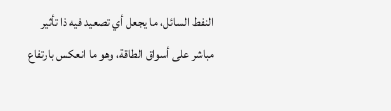النفط السائل، ما يجعل أي تصعيد فيه ذا تأثير مباشر على أسواق الطاقة، وهو ما انعكس بارتفاع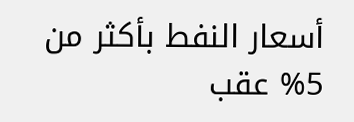أسعار النفط بأكثر من 5% عقب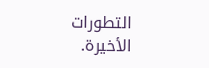التطورات الأخيرة.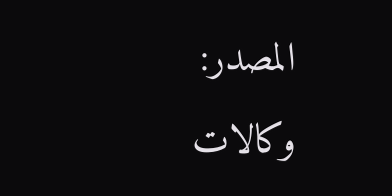المصدر: وكالات